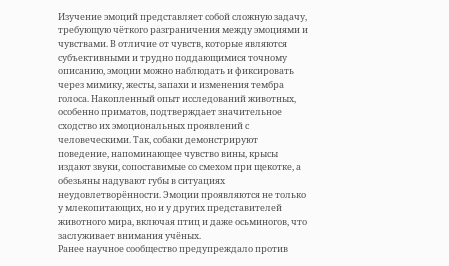Изучение эмоций представляет собой сложную задачу, требующую чёткого разграничения между эмоциями и чувствами. В отличие от чувств, которые являются субъективными и трудно поддающимися точному описанию, эмоции можно наблюдать и фиксировать через мимику, жесты, запахи и изменения тембра голоса. Накопленный опыт исследований животных, особенно приматов, подтверждает значительное сходство их эмоциональных проявлений с человеческими. Так, собаки демонстрируют поведение, напоминающее чувство вины, крысы издают звуки, сопоставимые со смехом при щекотке, а обезьяны надувают губы в ситуациях неудовлетворённости. Эмоции проявляются не только у млекопитающих, но и у других представителей животного мира, включая птиц и даже осьминогов, что заслуживает внимания учёных.
Ранее научное сообщество предупреждало против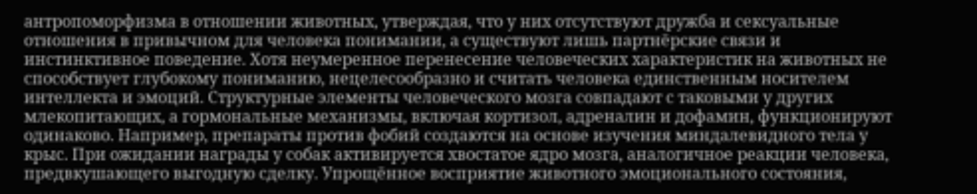антропоморфизма в отношении животных, утверждая, что у них отсутствуют дружба и сексуальные отношения в привычном для человека понимании, а существуют лишь партнёрские связи и инстинктивное поведение. Хотя неумеренное перенесение человеческих характеристик на животных не способствует глубокому пониманию, нецелесообразно и считать человека единственным носителем интеллекта и эмоций. Структурные элементы человеческого мозга совпадают с таковыми у других млекопитающих, а гормональные механизмы, включая кортизол, адреналин и дофамин, функционируют одинаково. Например, препараты против фобий создаются на основе изучения миндалевидного тела у крыс. При ожидании награды у собак активируется хвостатое ядро мозга, аналогичное реакции человека, предвкушающего выгодную сделку. Упрощённое восприятие животного эмоционального состояния,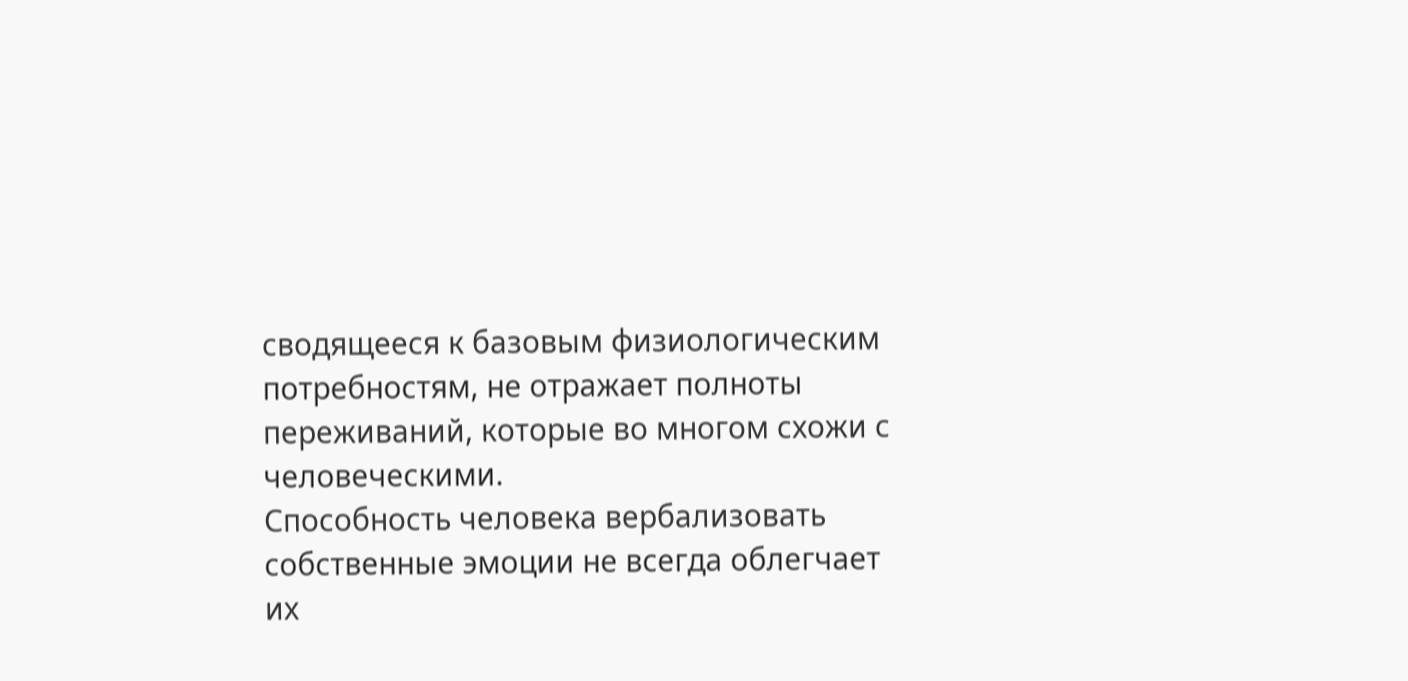сводящееся к базовым физиологическим потребностям, не отражает полноты переживаний, которые во многом схожи с человеческими.
Способность человека вербализовать собственные эмоции не всегда облегчает их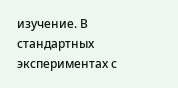изучение. В стандартных экспериментах с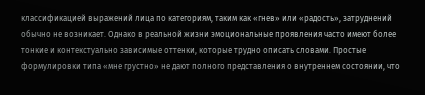классификацией выражений лица по категориям, таким как «гнев» или «радость», затруднений обычно не возникает. Однако в реальной жизни эмоциональные проявления часто имеют более тонкие и контекстуально зависимые оттенки, которые трудно описать словами. Простые формулировки типа «мне грустно» не дают полного представления о внутреннем состоянии, что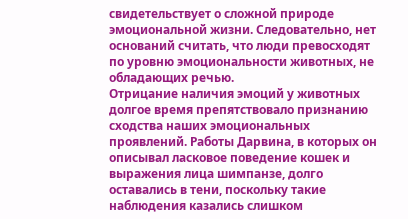свидетельствует о сложной природе эмоциональной жизни. Следовательно, нет оснований считать, что люди превосходят по уровню эмоциональности животных, не обладающих речью.
Отрицание наличия эмоций у животных долгое время препятствовало признанию сходства наших эмоциональных проявлений. Работы Дарвина, в которых он описывал ласковое поведение кошек и выражения лица шимпанзе, долго оставались в тени, поскольку такие наблюдения казались слишком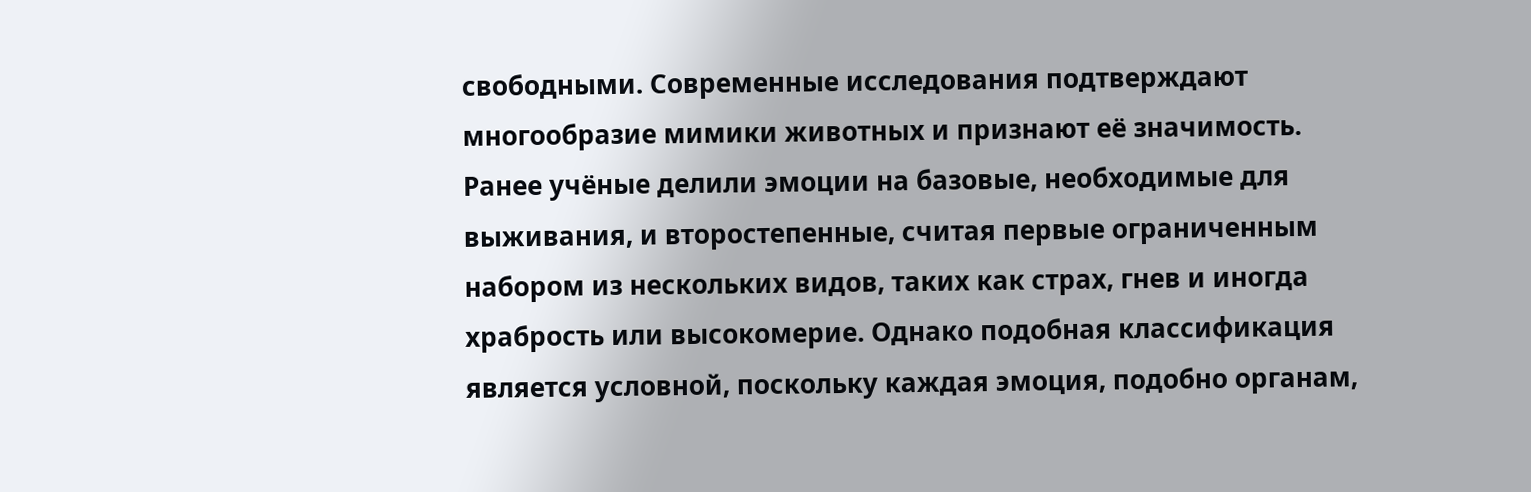свободными. Современные исследования подтверждают многообразие мимики животных и признают её значимость.
Ранее учёные делили эмоции на базовые, необходимые для выживания, и второстепенные, считая первые ограниченным набором из нескольких видов, таких как страх, гнев и иногда храбрость или высокомерие. Однако подобная классификация является условной, поскольку каждая эмоция, подобно органам,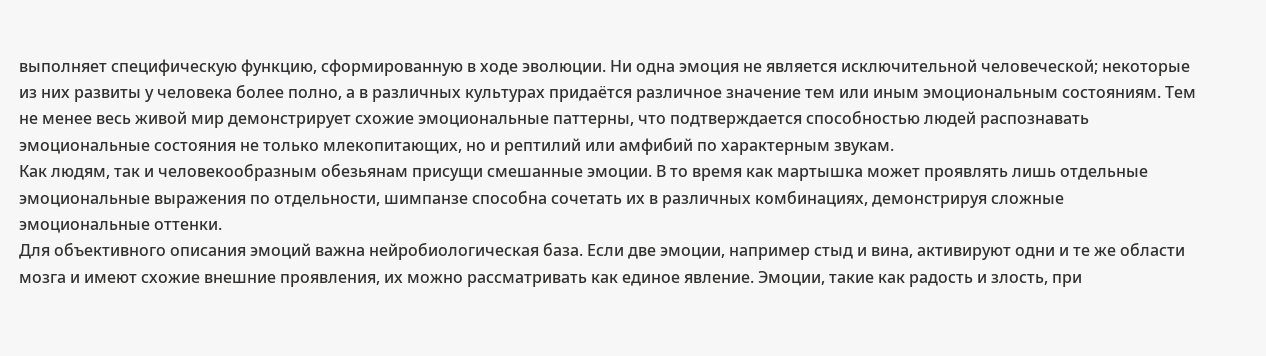выполняет специфическую функцию, сформированную в ходе эволюции. Ни одна эмоция не является исключительной человеческой; некоторые из них развиты у человека более полно, а в различных культурах придаётся различное значение тем или иным эмоциональным состояниям. Тем не менее весь живой мир демонстрирует схожие эмоциональные паттерны, что подтверждается способностью людей распознавать эмоциональные состояния не только млекопитающих, но и рептилий или амфибий по характерным звукам.
Как людям, так и человекообразным обезьянам присущи смешанные эмоции. В то время как мартышка может проявлять лишь отдельные эмоциональные выражения по отдельности, шимпанзе способна сочетать их в различных комбинациях, демонстрируя сложные эмоциональные оттенки.
Для объективного описания эмоций важна нейробиологическая база. Если две эмоции, например стыд и вина, активируют одни и те же области мозга и имеют схожие внешние проявления, их можно рассматривать как единое явление. Эмоции, такие как радость и злость, при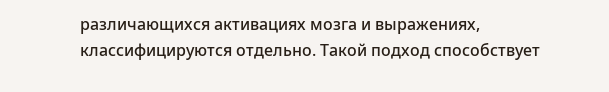различающихся активациях мозга и выражениях, классифицируются отдельно. Такой подход способствует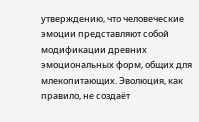утверждению, что человеческие эмоции представляют собой модификации древних эмоциональных форм, общих для млекопитающих. Эволюция, как правило, не создаёт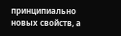принципиально новых свойств, а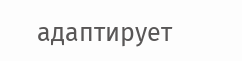адаптирует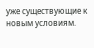уже существующие к новым условиям.